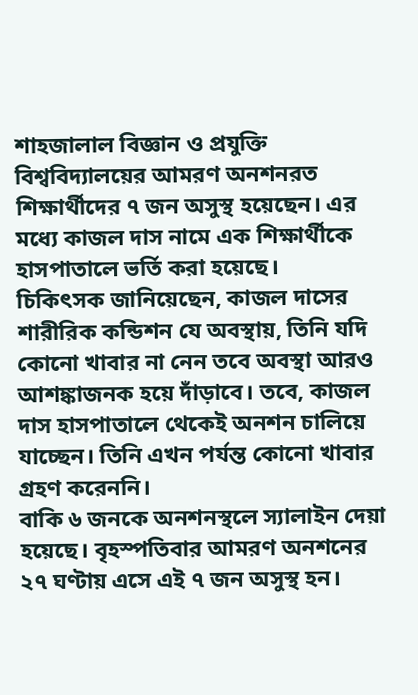শাহজালাল বিজ্ঞান ও প্রযুক্তি বিশ্ববিদ্যালয়ের আমরণ অনশনরত শিক্ষার্থীদের ৭ জন অসুস্থ হয়েছেন। এর মধ্যে কাজল দাস নামে এক শিক্ষার্থীকে হাসপাতালে ভর্তি করা হয়েছে।
চিকিৎসক জানিয়েছেন, কাজল দাসের শারীরিক কন্ডিশন যে অবস্থায়, তিনি যদি কোনো খাবার না নেন তবে অবস্থা আরও আশঙ্কাজনক হয়ে দাঁড়াবে। তবে, কাজল দাস হাসপাতালে থেকেই অনশন চালিয়ে যাচ্ছেন। তিনি এখন পর্যন্ত কোনো খাবার গ্রহণ করেননি।
বাকি ৬ জনকে অনশনস্থলে স্যালাইন দেয়া হয়েছে। বৃহস্পতিবার আমরণ অনশনের ২৭ ঘণ্টায় এসে এই ৭ জন অসুস্থ হন।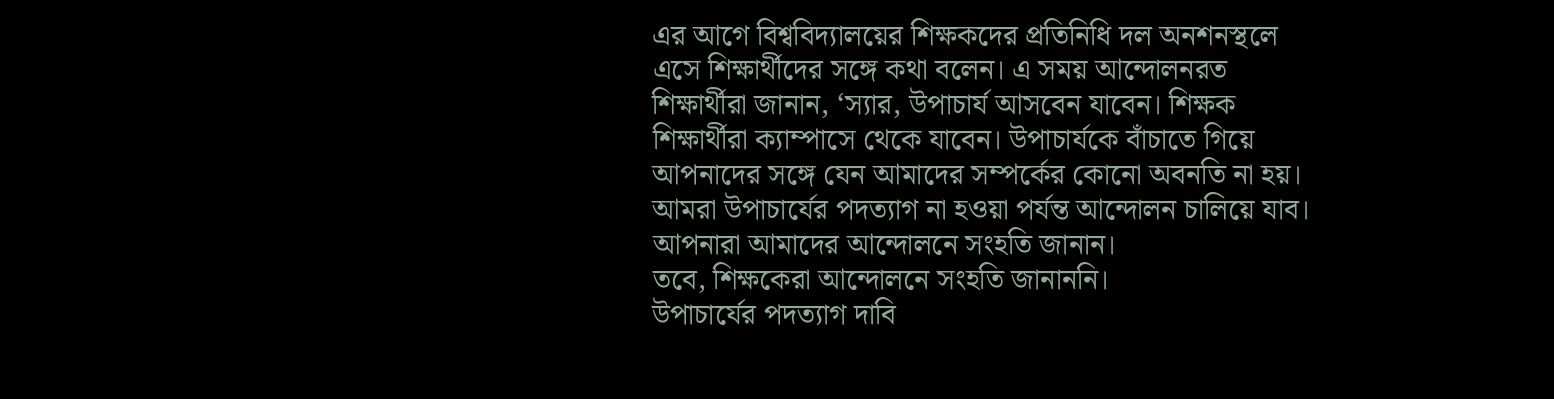এর আগে বিশ্ববিদ্যালয়ের শিক্ষকদের প্রতিনিধি দল অনশনস্থলে এসে শিক্ষার্থীদের সঙ্গে কথা বলেন। এ সময় আন্দোলনরত শিক্ষার্থীরা জানান, ‘স্যার, উপাচার্য আসবেন যাবেন। শিক্ষক শিক্ষার্থীরা ক্যাম্পাসে থেকে যাবেন। উপাচার্যকে বাঁচাতে গিয়ে আপনাদের সঙ্গে যেন আমাদের সম্পর্কের কোনো অবনতি না হয়। আমরা উপাচার্যের পদত্যাগ না হওয়া পর্যন্ত আন্দোলন চালিয়ে যাব। আপনারা আমাদের আন্দোলনে সংহতি জানান।
তবে, শিক্ষকেরা আন্দোলনে সংহতি জানাননি।
উপাচার্যের পদত্যাগ দাবি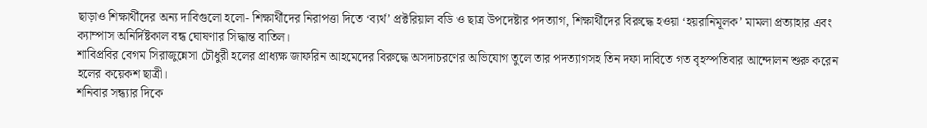ছাড়াও শিক্ষার্থীদের অন্য দাবিগুলো হলো- শিক্ষার্থীদের নিরাপত্তা দিতে ‘ব্যর্থ’ প্রক্টরিয়াল বডি ও ছাত্র উপদেষ্টার পদত্যাগ, শিক্ষার্থীদের বিরুদ্ধে হওয়া ‘হয়রানিমূলক’ মামলা প্রত্যাহার এবং ক্যাম্পাস অনির্দিষ্টকাল বন্ধ ঘোষণার সিদ্ধান্ত বাতিল।
শাবিপ্রবির বেগম সিরাজুন্নেসা চৌধুরী হলের প্রাধ্যক্ষ জাফরিন আহমেদের বিরুদ্ধে অসদাচরণের অভিযোগ তুলে তার পদত্যাগসহ তিন দফা দাবিতে গত বৃহস্পতিবার আন্দোলন শুরু করেন হলের কয়েকশ ছাত্রী।
শনিবার সন্ধ্যার দিকে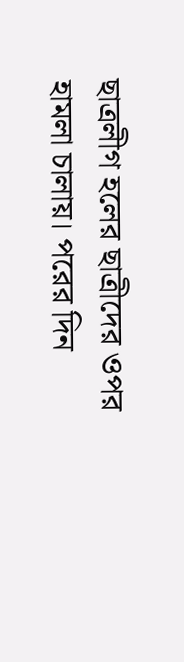ছাত্রলীগ হলের ছাত্রীদের ওপর হামলা চালায়। পরের দিন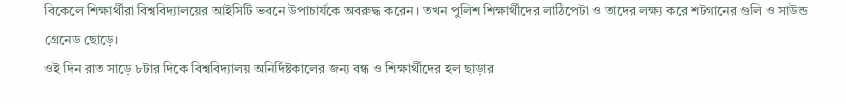বিকেলে শিক্ষার্থীরা বিশ্ববিদ্যালয়ের আইসিটি ভবনে উপাচার্যকে অবরুদ্ধ করেন। তখন পুলিশ শিক্ষার্থীদের লাঠিপেটা ও তাদের লক্ষ্য করে শটগানের গুলি ও সাউন্ড গ্রেনেড ছোড়ে।
ওই দিন রাত সাড়ে ৮টার দিকে বিশ্ববিদ্যালয় অনির্দিষ্টকালের জন্য বন্ধ ও শিক্ষার্থীদের হল ছাড়ার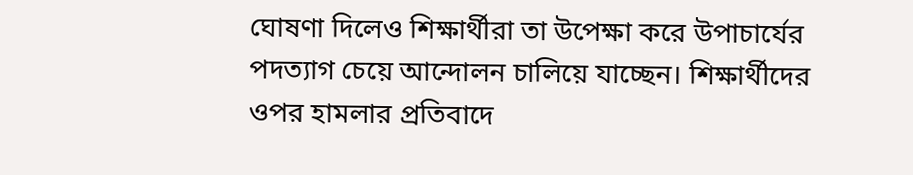ঘোষণা দিলেও শিক্ষার্থীরা তা উপেক্ষা করে উপাচার্যের পদত্যাগ চেয়ে আন্দোলন চালিয়ে যাচ্ছেন। শিক্ষার্থীদের ওপর হামলার প্রতিবাদে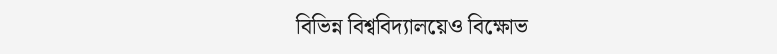বিভিন্ন বিশ্ববিদ্যালয়েও বিক্ষোভ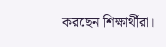করছেন শিক্ষার্থীরা।